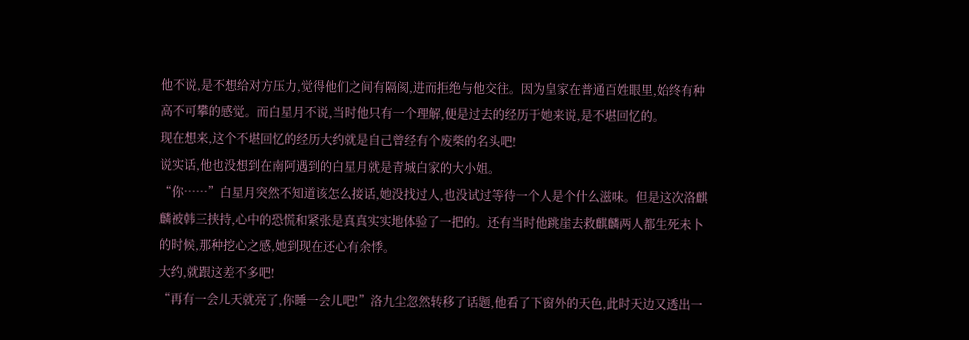他不说,是不想给对方压力,觉得他们之间有隔阂,进而拒绝与他交往。因为皇家在普通百姓眼里,始终有种高不可攀的感觉。而白星月不说,当时他只有一个理解,便是过去的经历于她来说,是不堪回忆的。
现在想来,这个不堪回忆的经历大约就是自己曾经有个废柴的名头吧!
说实话,他也没想到在南阿遇到的白星月就是青城白家的大小姐。
“你……”白星月突然不知道该怎么接话,她没找过人,也没试过等待一个人是个什么滋味。但是这次洛麒麟被韩三挟持,心中的恐慌和紧张是真真实实地体验了一把的。还有当时他跳崖去救麒麟两人都生死未卜的时候,那种挖心之感,她到现在还心有余悸。
大约,就跟这差不多吧!
“再有一会儿天就亮了,你睡一会儿吧!”洛九尘忽然转移了话题,他看了下窗外的天色,此时天边又透出一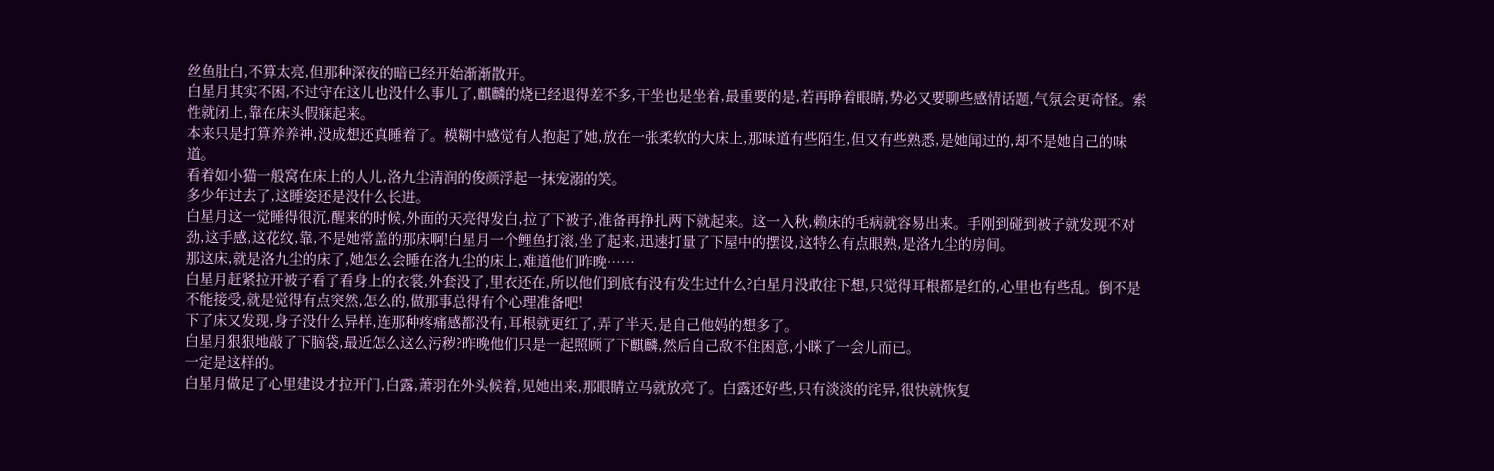丝鱼肚白,不算太亮,但那种深夜的暗已经开始渐渐散开。
白星月其实不困,不过守在这儿也没什么事儿了,麒麟的烧已经退得差不多,干坐也是坐着,最重要的是,若再睁着眼睛,势必又要聊些感情话题,气氛会更奇怪。索性就闭上,靠在床头假寐起来。
本来只是打算养养神,没成想还真睡着了。模糊中感觉有人抱起了她,放在一张柔软的大床上,那味道有些陌生,但又有些熟悉,是她闻过的,却不是她自己的味道。
看着如小猫一般窝在床上的人儿,洛九尘清润的俊颜浮起一抹宠溺的笑。
多少年过去了,这睡姿还是没什么长进。
白星月这一觉睡得很沉,醒来的时候,外面的天亮得发白,拉了下被子,准备再挣扎两下就起来。这一入秋,赖床的毛病就容易出来。手刚到碰到被子就发现不对劲,这手感,这花纹,靠,不是她常盖的那床啊!白星月一个鲤鱼打滚,坐了起来,迅速打量了下屋中的摆设,这特么有点眼熟,是洛九尘的房间。
那这床,就是洛九尘的床了,她怎么会睡在洛九尘的床上,难道他们昨晚……
白星月赶紧拉开被子看了看身上的衣裳,外套没了,里衣还在,所以他们到底有没有发生过什么?白星月没敢往下想,只觉得耳根都是红的,心里也有些乱。倒不是不能接受,就是觉得有点突然,怎么的,做那事总得有个心理准备吧!
下了床又发现,身子没什么异样,连那种疼痛感都没有,耳根就更红了,弄了半天,是自己他妈的想多了。
白星月狠狠地敲了下脑袋,最近怎么这么污秽?昨晚他们只是一起照顾了下麒麟,然后自己敌不住困意,小眯了一会儿而已。
一定是这样的。
白星月做足了心里建设才拉开门,白露,萧羽在外头候着,见她出来,那眼睛立马就放亮了。白露还好些,只有淡淡的诧异,很快就恢复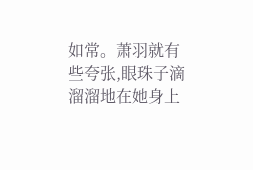如常。萧羽就有些夸张,眼珠子滴溜溜地在她身上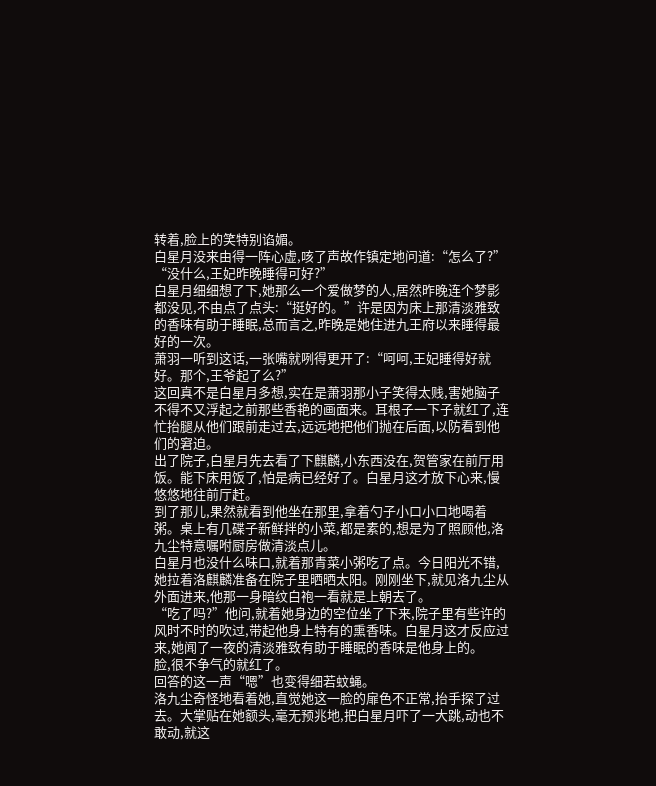转着,脸上的笑特别谄媚。
白星月没来由得一阵心虚,咳了声故作镇定地问道:“怎么了?”
“没什么,王妃昨晚睡得可好?”
白星月细细想了下,她那么一个爱做梦的人,居然昨晚连个梦影都没见,不由点了点头:“挺好的。”许是因为床上那清淡雅致的香味有助于睡眠,总而言之,昨晚是她住进九王府以来睡得最好的一次。
萧羽一听到这话,一张嘴就咧得更开了:“呵呵,王妃睡得好就好。那个,王爷起了么?”
这回真不是白星月多想,实在是萧羽那小子笑得太贱,害她脑子不得不又浮起之前那些香艳的画面来。耳根子一下子就红了,连忙抬腿从他们跟前走过去,远远地把他们抛在后面,以防看到他们的窘迫。
出了院子,白星月先去看了下麒麟,小东西没在,贺管家在前厅用饭。能下床用饭了,怕是病已经好了。白星月这才放下心来,慢悠悠地往前厅赶。
到了那儿,果然就看到他坐在那里,拿着勺子小口小口地喝着粥。桌上有几碟子新鲜拌的小菜,都是素的,想是为了照顾他,洛九尘特意嘱咐厨房做清淡点儿。
白星月也没什么味口,就着那青菜小粥吃了点。今日阳光不错,她拉着洛麒麟准备在院子里晒晒太阳。刚刚坐下,就见洛九尘从外面进来,他那一身暗纹白袍一看就是上朝去了。
“吃了吗?”他问,就着她身边的空位坐了下来,院子里有些许的风时不时的吹过,带起他身上特有的熏香味。白星月这才反应过来,她闻了一夜的清淡雅致有助于睡眠的香味是他身上的。
脸,很不争气的就红了。
回答的这一声“嗯”也变得细若蚊蝇。
洛九尘奇怪地看着她,直觉她这一脸的扉色不正常,抬手探了过去。大掌贴在她额头,毫无预兆地,把白星月吓了一大跳,动也不敢动,就这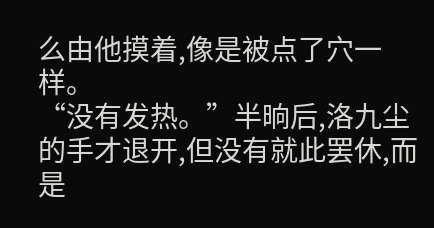么由他摸着,像是被点了穴一样。
“没有发热。”半晌后,洛九尘的手才退开,但没有就此罢休,而是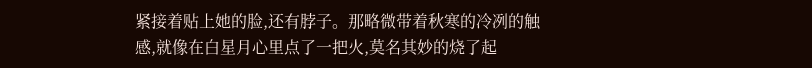紧接着贴上她的脸,还有脖子。那略微带着秋寒的冷冽的触感,就像在白星月心里点了一把火,莫名其妙的烧了起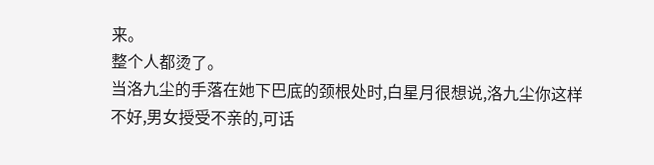来。
整个人都烫了。
当洛九尘的手落在她下巴底的颈根处时,白星月很想说,洛九尘你这样不好,男女授受不亲的,可话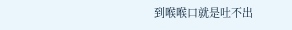到喉喉口就是吐不出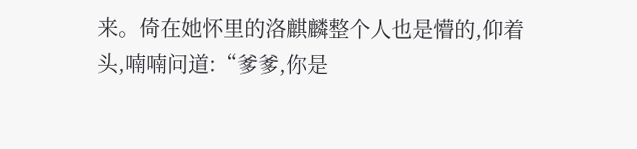来。倚在她怀里的洛麒麟整个人也是懵的,仰着头,喃喃问道:“爹爹,你是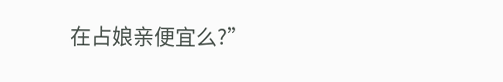在占娘亲便宜么?”